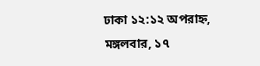ঢাকা ১২:১২ অপরাহ্ন, মঙ্গলবার, ১৭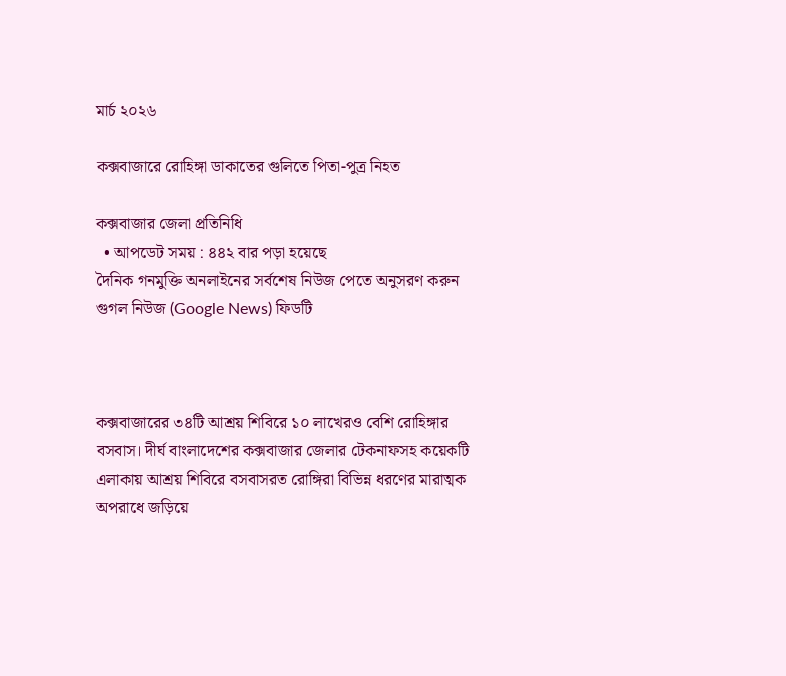মার্চ ২০২৬

কক্সবাজারে রোহিঙ্গা ডাকাতের গুলিতে পিতা-পুত্র নিহত

কক্সবাজার জেলা প্রতিনিধি
  • আপডেট সময় : ৪৪২ বার পড়া হয়েছে
দৈনিক গনমুক্তি অনলাইনের সর্বশেষ নিউজ পেতে অনুসরণ করুন গুগল নিউজ (Google News) ফিডটি



কক্সবাজারের ৩৪টি আশ্রয় শিবিরে ১০ লাখেরও বেশি রোহিঙ্গার বসবাস। দীর্ঘ বাংলাদেশের কক্সবাজার জেলার টেকনাফসহ কয়েকটি এলাকায় আশ্রয় শিবিরে বসবাসরত রোঙ্গিরা বিভিন্ন ধরণের মারাত্মক অপরাধে জড়িয়ে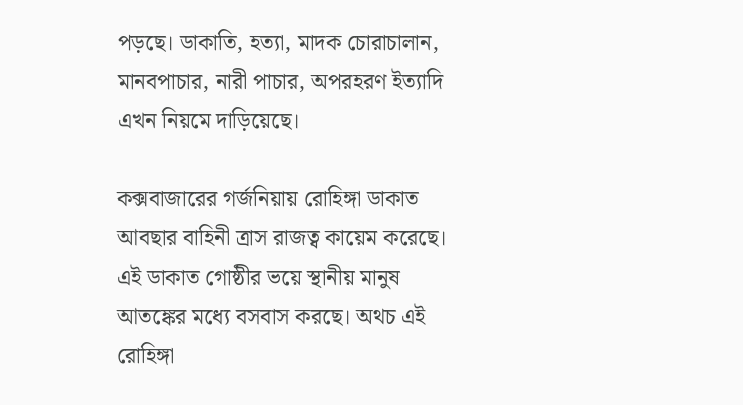পড়ছে। ডাকাতি, হত্যা, মাদক চোরাচালান, মানবপাচার, নারী পাচার, অপরহরণ ইত্যাদি এখন নিয়মে দাড়িয়েছে।

কক্সবাজারের গর্জনিয়ায় রোহিঙ্গা ডাকাত আবছার বাহিনী ত্রাস রাজত্ব কায়েম করেছে। এই ডাকাত গোষ্ঠীর ভয়ে স্থানীয় মানুষ আতঙ্কের মধ্যে বসবাস করছে। অথচ এই রোহিঙ্গা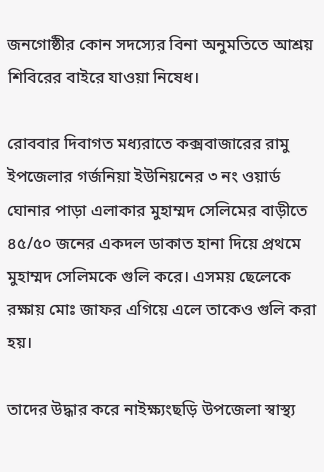জনগোষ্ঠীর কোন সদস্যের বিনা অনুমতিতে আশ্রয় শিবিরের বাইরে যাওয়া নিষেধ।

রোববার দিবাগত মধ্যরাতে কক্সবাজারের রামু ইপজেলার গর্জনিয়া ইউনিয়নের ৩ নং ওয়ার্ড ঘোনার পাড়া এলাকার মুহাম্মদ সেলিমের বাড়ীতে ৪৫/৫০ জনের একদল ডাকাত হানা দিয়ে প্রথমে
মুহাম্মদ সেলিমকে গুলি করে। এসময় ছেলেকে রক্ষায় মোঃ জাফর এগিয়ে এলে তাকেও গুলি করা হয়।

তাদের উদ্ধার করে নাইক্ষ্যংছড়ি উপজেলা স্বাস্থ্য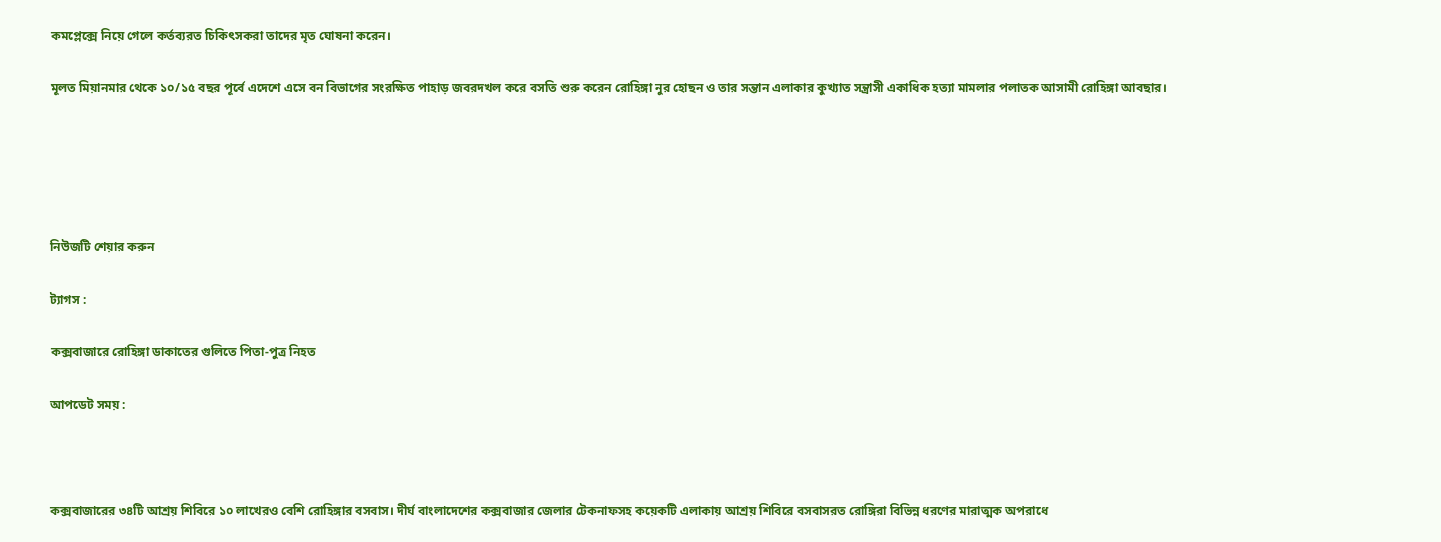কমপ্লেক্সে নিয়ে গেলে কর্তব্যরত চিকিৎসকরা তাদের মৃত ঘোষনা করেন।

মূলত মিয়ানমার থেকে ১০/১৫ বছর পূর্বে এদেশে এসে বন বিভাগের সংরক্ষিত পাহাড় জবরদখল করে বসতি শুরু করেন রোহিঙ্গা নুর হোছন ও তার সন্তান এলাকার কুখ্যাত সন্ত্রাসী একাধিক হত্যা মামলার পলাতক আসামী রোহিঙ্গা আবছার।





নিউজটি শেয়ার করুন

ট্যাগস :

কক্সবাজারে রোহিঙ্গা ডাকাতের গুলিতে পিতা-পুত্র নিহত

আপডেট সময় :



কক্সবাজারের ৩৪টি আশ্রয় শিবিরে ১০ লাখেরও বেশি রোহিঙ্গার বসবাস। দীর্ঘ বাংলাদেশের কক্সবাজার জেলার টেকনাফসহ কয়েকটি এলাকায় আশ্রয় শিবিরে বসবাসরত রোঙ্গিরা বিভিন্ন ধরণের মারাত্মক অপরাধে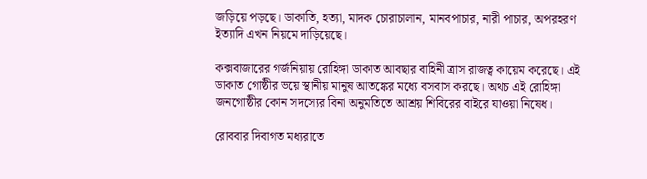জড়িয়ে পড়ছে। ডাকাতি, হত্যা, মাদক চোরাচালান, মানবপাচার, নারী পাচার, অপরহরণ ইত্যাদি এখন নিয়মে দাড়িয়েছে।

কক্সবাজারের গর্জনিয়ায় রোহিঙ্গা ডাকাত আবছার বাহিনী ত্রাস রাজত্ব কায়েম করেছে। এই ডাকাত গোষ্ঠীর ভয়ে স্থানীয় মানুষ আতঙ্কের মধ্যে বসবাস করছে। অথচ এই রোহিঙ্গা জনগোষ্ঠীর কোন সদস্যের বিনা অনুমতিতে আশ্রয় শিবিরের বাইরে যাওয়া নিষেধ।

রোববার দিবাগত মধ্যরাতে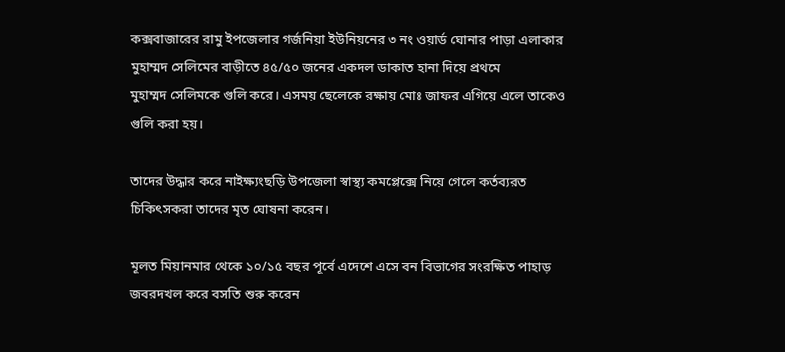কক্সবাজারের রামু ইপজেলার গর্জনিয়া ইউনিয়নের ৩ নং ওয়ার্ড ঘোনার পাড়া এলাকার মুহাম্মদ সেলিমের বাড়ীতে ৪৫/৫০ জনের একদল ডাকাত হানা দিয়ে প্রথমে
মুহাম্মদ সেলিমকে গুলি করে। এসময় ছেলেকে রক্ষায় মোঃ জাফর এগিয়ে এলে তাকেও গুলি করা হয়।

তাদের উদ্ধার করে নাইক্ষ্যংছড়ি উপজেলা স্বাস্থ্য কমপ্লেক্সে নিয়ে গেলে কর্তব্যরত চিকিৎসকরা তাদের মৃত ঘোষনা করেন।

মূলত মিয়ানমার থেকে ১০/১৫ বছর পূর্বে এদেশে এসে বন বিভাগের সংরক্ষিত পাহাড় জবরদখল করে বসতি শুরু করেন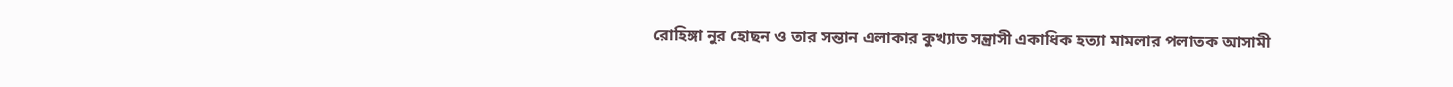রোহিঙ্গা নুর হোছন ও তার সন্তান এলাকার কুখ্যাত সন্ত্রাসী একাধিক হত্যা মামলার পলাতক আসামী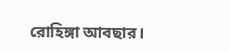রোহিঙ্গা আবছার।